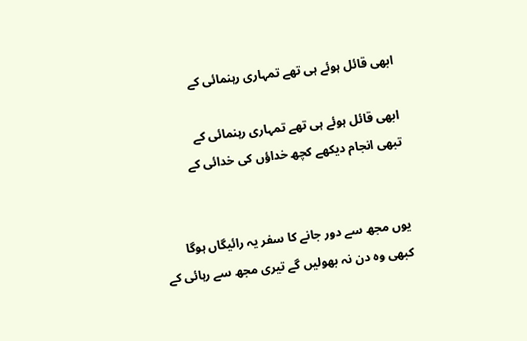ابھی قائل ہوئے ہی تھے تمہاری رہنمائی کے

ابھی قائل ہوئے ہی تھے تمہاری رہنمائی کے
تبھی انجام دیکھے کچھ خداؤں کی خدائی کے


یوں مجھ سے دور جانے کا سفر یہ رائیگاں ہوگا
کبھی وہ دن نہ بھولیں گے تیری مجھ سے رہائی کے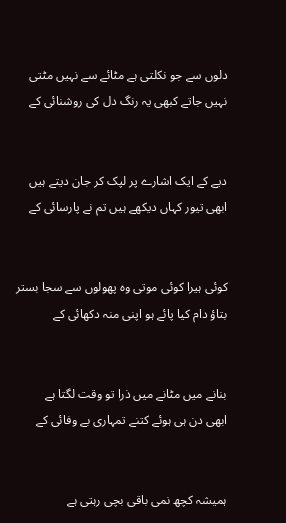دلوں سے جو نکلتی ہے مٹائے سے نہیں مٹتی
نہیں جاتے کبھی یہ رنگ دل کی روشنائی کے


دیے کے ایک اشارے پر لپک کر جان دیتے ہیں
ابھی تیور کہاں دیکھے ہیں تم نے پارسائی کے


کوئی ہیرا کوئی موتی وہ پھولوں سے سجا بستر
بتاؤ دام کیا پائے ہو اپنی منہ دکھائی کے


بنانے میں مٹانے میں ذرا تو وقت لگتا ہے
ابھی دن ہی ہوئے کتنے تمہاری بے وفائی کے


ہمیشہ کچھ نمی باقی بچی رہتی ہے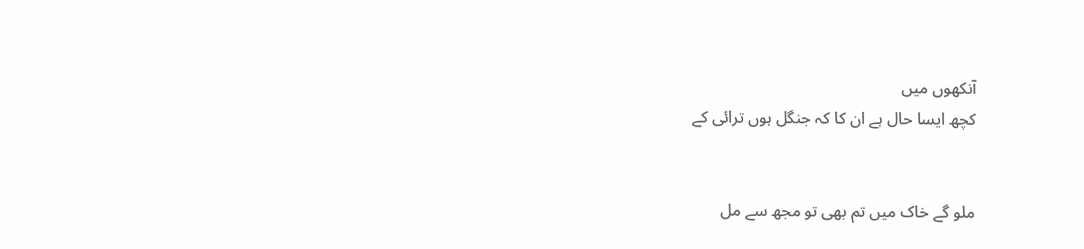آنکھوں میں
کچھ ایسا حال ہے ان کا کہ جنگل ہوں ترائی کے


ملو گے خاک میں تم بھی تو مجھ سے مل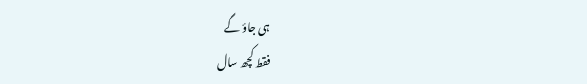ہی جاؤ گے
فقط کچھ سال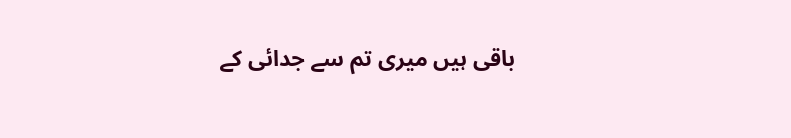باقی ہیں میری تم سے جدائی کے